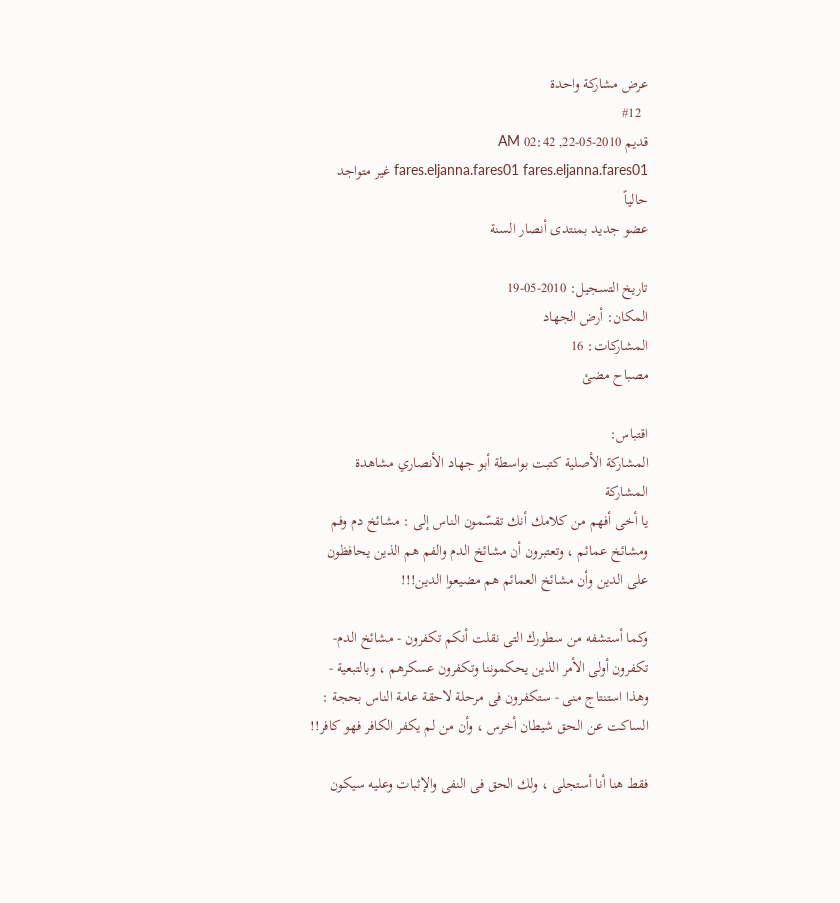عرض مشاركة واحدة
  #12
قديم 2010-05-22, 02:42 AM
fares.eljanna.fares01 fares.eljanna.fares01 غير متواجد حالياً
عضو جديد بمنتدى أنصار السنة

تاريخ التسجيل: 2010-05-19
المكان: أرض الجهاد
المشاركات: 16
مصباح مضئ

اقتباس:
المشاركة الأصلية كتبت بواسطة أبو جهاد الأنصاري مشاهدة المشاركة
يا أخى أفهم من كلامك أنك تقسّمون الناس إلى : مشائخ دم وفم ومشائخ عمائم ، وتعتبرون أن مشائخ الدم والفم هم الذين يحافظون على الدين وأن مشائخ العمائم هم مضيعوا الدين!!!

وكما أستشفه من سطورك التى نقلت أنكم تكفرون - مشائخ الدم- تكفرون أولى الأمر الذين يحكموننا وتكفرون عسكرهم ، وبالتبعية - وهذا استنتاج منى - ستكفرون فى مرحلة لاحقة عامة الناس بحجة : الساكت عن الحق شيطان أخرس ، وأن من لم يكفر الكافر فهو كافر!!

فقط هنا أنا أستجلى ، ولك الحق فى النفى والإثبات وعليه سيكون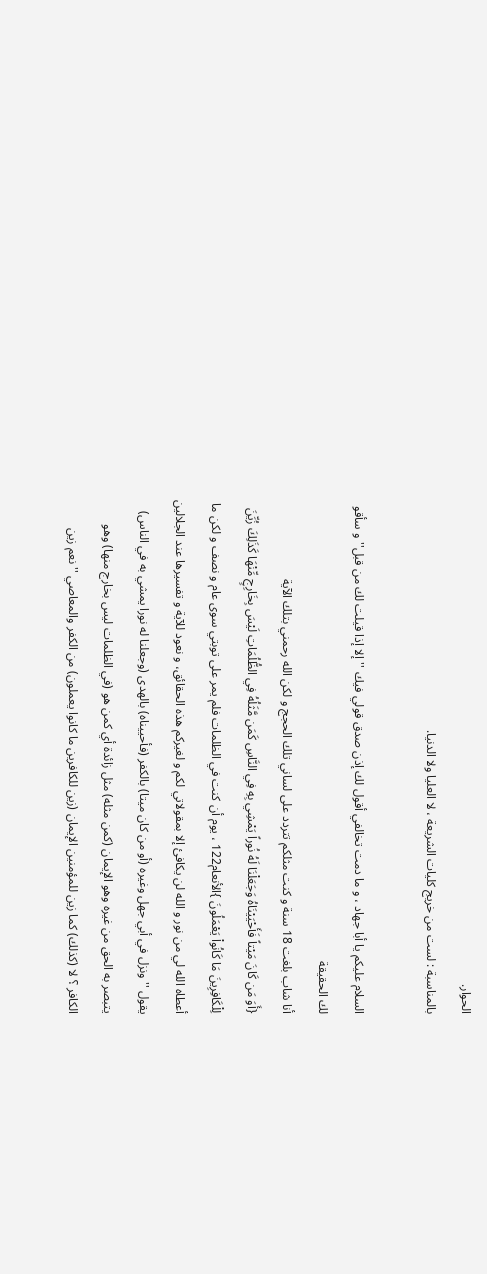الحوار.
بالمناسبة : لست من خريج كليات الشريعة ، لا العليا ولا الدنيا.

السلام عليكم يا أبا جهاد ، و ما دمت تخالفي أقول لك إذن صدق قولي فيك ''إلا إذا قيلت لك من قبل'' و سأقو لك الحقيقة
أنا شاب بلغت 18 سنة و كنت مثلكم تتردد على لساني تلك الحجج و لكن الله رحمني بتلك الآية
{أَوَ مَن كَانَ مَيْتاً فَأَحْيَيْنَاهُ وَجَعَلْنَا لَهُ نُوراً يَمْشِي بِهِ فِي النَّاسِ كَمَن مَّثَلُهُ فِي الظُّلُمَاتِ لَيْسَ بِخَارِجٍ مِّنْهَا كَذَلِكَ زُيِّنَ لِلْكَافِرِينَ مَا كَانُواْ يَعْمَلُونَ }الأنعام122 ، يوم أن كنت في الظلمات فلم يمر على توبتي سوى عام و نصف و لكن ما أعطاه الله لي من نور و الله لن يكافئ إلا بمقولاتي لكم و لغيركم هذه الحقائق، و نعود للآية و تفسيرها عند الجلالين يقول '' ونزل في أبي جهل وغيره (أو من كان ميتا) بالكفر (فأحييناه) بالهدى (وجعلنا له نورا يمشي به في الناس) يتبصر به الحق من غيره وهو الإيمان (كمن مثله) مثل زائدة أي كمن هو (في الظلمات ليس بخارج منها) وهو الكافر ؟ لا (كذلك) كما زين للمؤمنين الإيمان (زين للكافرين ما كانوا يعملون) من الكفر والمعاصي '' نعم زين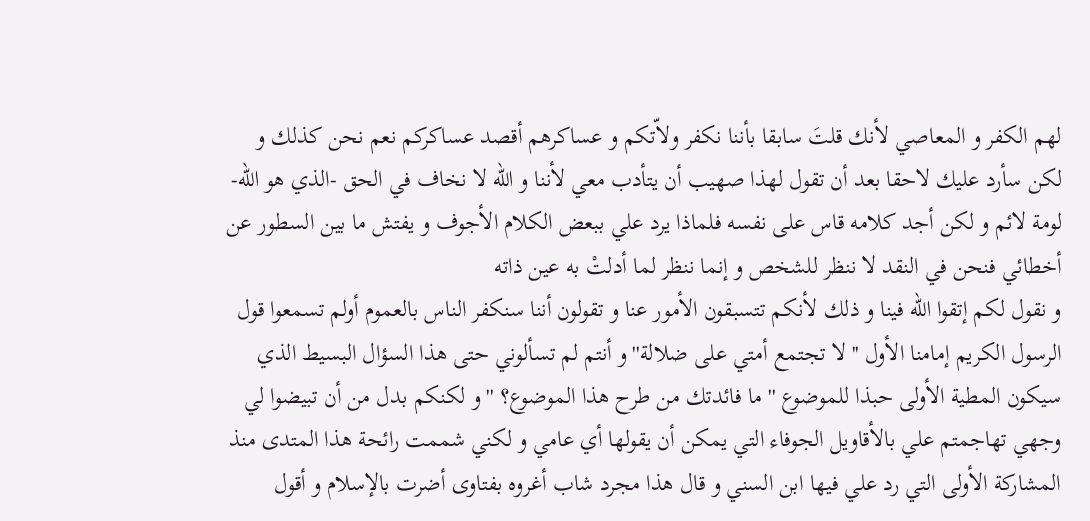لهم الكفر و المعاصي لأنك قلتَ سابقا بأننا نكفر ولاّتكم و عساكرهم أقصد عساكركم نعم نحن كذلك و لكن سأرد عليك لاحقا بعد أن تقول لهذا صهيب أن يتأدب معي لأننا و الله لا نخاف في الحق -الذي هو الله- لومة لائم و لكن أجد كلامه قاس على نفسه فلماذا يرد علي ببعض الكلام الأجوف و يفتش ما بين السطور عن أخطائي فنحن في النقد لا ننظر للشخص و إنما ننظر لما أدلتْ به عين ذاته
و نقول لكم إتقوا الله فينا و ذلك لأنكم تتسبقون الأمور عنا و تقولون أننا سنكفر الناس بالعموم أولم تسمعوا قول الرسول الكريم إمامنا الأول '' لا تجتمع أمتي على ضلالة'' و أنتم لم تسألوني حتى هذا السؤال البسيط الذي سيكون المطية الأولى حبذا للموضوع '' ما فائدتك من طرح هذا الموضوع؟ '' و لكنكم بدل من أن تبيضوا لي وجهي تهاجمتم علي بالأقاويل الجوفاء التي يمكن أن يقولها أي عامي و لكني شممت رائحة هذا المتدى منذ المشاركة الأولى التي رد علي فيها ابن السني و قال هذا مجرد شاب أغروه بفتاوى أضرت بالإسلام و أقول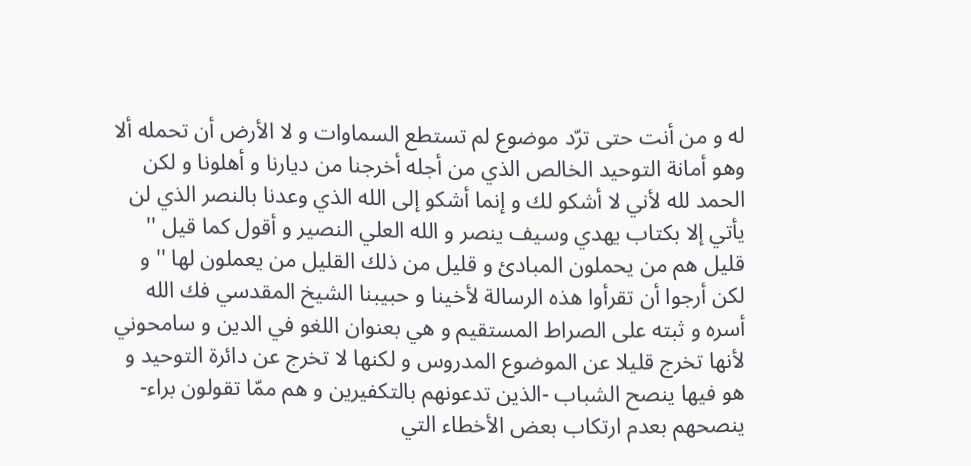له و من أنت حتى ترّد موضوع لم تستطع السماوات و لا الأرض أن تحمله ألا وهو أمانة التوحيد الخالص الذي من أجله أخرجنا من ديارنا و أهلونا و لكن الحمد لله لأني لا أشكو لك و إنما أشكو إلى الله الذي وعدنا بالنصر الذي لن يأتي إلا بكتاب يهدي وسيف ينصر و الله العلي النصير و أقول كما قيل '' قليل هم من يحملون المبادئ و قليل من ذلك القليل من يعملون لها '' و لكن أرجوا أن تقرأوا هذه الرسالة لأخينا و حبيبنا الشيخ المقدسي فك الله أسره و ثبته على الصراط المستقيم و هي بعنوان اللغو في الدين و سامحوني لأنها تخرج قليلا عن الموضوع المدروس و لكنها لا تخرج عن دائرة التوحيد و هو فيها ينصح الشباب -الذين تدعونهم بالتكفيرين و هم ممّا تقولون براء- ينصحهم بعدم ارتكاب بعض الأخطاء التي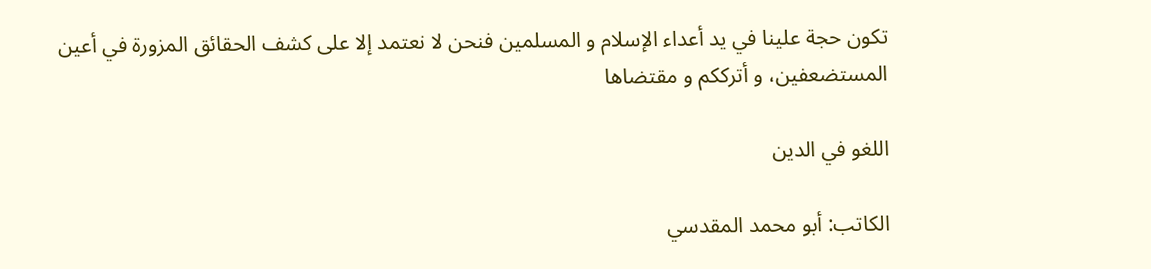تكون حجة علينا في يد أعداء الإسلام و المسلمين فنحن لا نعتمد إلا على كشف الحقائق المزورة في أعين المستضعفين، و أترككم و مقتضاها

اللغو في الدين

الكاتب: أبو محمد المقدسي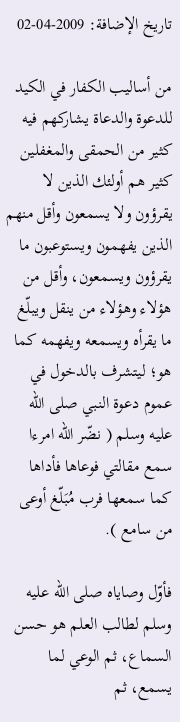تاريخ الإضافة: 2009-04-02

من أساليب الكفار في الكيد للدعوة والدعاة يشاركهم فيه كثير من الحمقى والمغفلين
كثير هم أولئك الذين لا يقرؤون ولا يسمعون وأقل منهم الذين يفهمون ويستوعبون ما يقرؤون ويسمعون، وأقل من هؤلاء وهؤلاء من ينقل ويبلّغ ما يقرأه ويسمعه ويفهمه كما هو؛ ليتشرف بالدخول في عموم دعوة النبي صلى الله عليه وسلم ( نضّر الله امرءا سمع مقالتي فوعاها فأداها كما سمعها فرب مُبَلّغ أوعى من سامع ).

فأوّل وصاياه صلى الله عليه وسلم لطالب العلم هو حسن السماع، ثم الوعي لما يسمع، ثم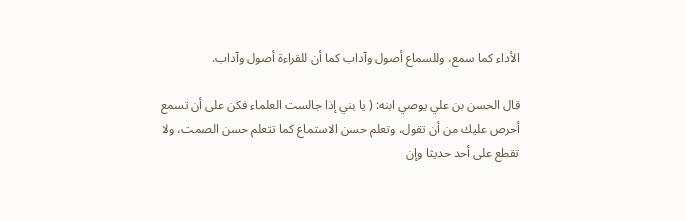الأداء كما سمع، وللسماع أصول وآداب كما أن للقراءة أصول وآداب.

قال الحسن بن علي يوصي ابنه: ( يا بني إذا جالست العلماء فكن على أن تسمع أحرص عليك من أن تقول، وتعلم حسن الاستماع كما تتعلم حسن الصمت، ولا تقطع على أحد حديثا وإن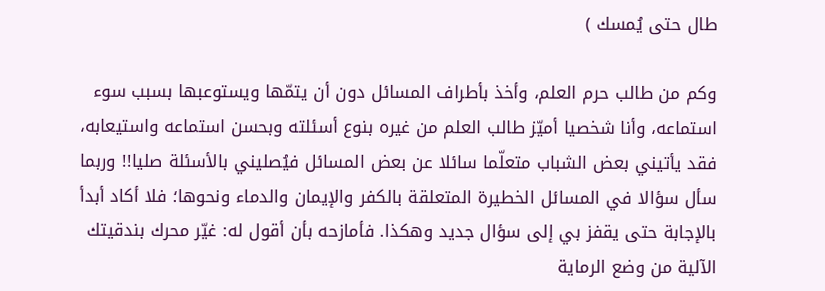طال حتى يُمسك )

وكم من طالب حرم العلم، وأخذ بأطراف المسائل دون أن يتمّها ويستوعبها بسبب سوء استماعه، وأنا شخصيا أميّز طالب العلم من غيره بنوع أسئلته وبحسن استماعه واستيعابه، فقد يأتيني بعض الشباب متعلّما سائلا عن بعض المسائل فيُصليني بالأسئلة صليا!! وربما سأل سؤالا في المسائل الخطيرة المتعلقة بالكفر والإيمان والدماء ونحوها؛ فلا أكاد أبدأ بالإجابة حتى يقفز بي إلى سؤال جديد وهكذا. فأمازحه بأن أقول له: غيّر محرك بندقيتك الآلية من وضع الرماية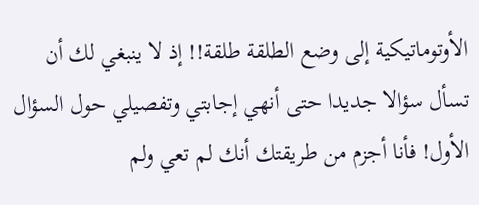الأوتوماتيكية إلى وضع الطلقة طلقة!! إذ لا ينبغي لك أن تسأل سؤالا جديدا حتى أنهي إجابتي وتفصيلي حول السؤال الأول! فأنا أجزم من طريقتك أنك لم تعي ولم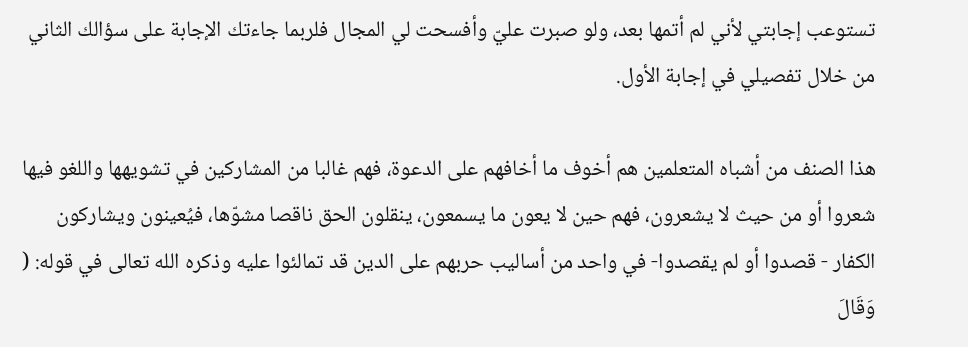تستوعب إجابتي لأني لم أتمها بعد، ولو صبرت عليّ وأفسحت لي المجال فلربما جاءتك الإجابة على سؤالك الثاني من خلال تفصيلي في إجابة الأول.

هذا الصنف من أشباه المتعلمين هم أخوف ما أخافهم على الدعوة، فهم غالبا من المشاركين في تشويهها واللغو فيها شعروا أو من حيث لا يشعرون، فهم حين لا يعون ما يسمعون، ينقلون الحق ناقصا مشوّها، فيُعينون ويشاركون الكفار - قصدوا أو لم يقصدوا- في واحد من أساليب حربهم على الدين قد تمالئوا عليه وذكره الله تعالى في قوله: ( وَقَالَ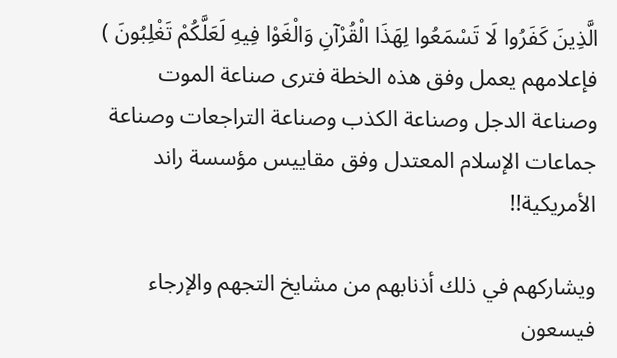الَّذِينَ كَفَرُوا لَا تَسْمَعُوا لِهَذَا الْقُرْآنِ وَالْغَوْا فِيهِ لَعَلَّكُمْ تَغْلِبُونَ ) فإعلامهم يعمل وفق هذه الخطة فترى صناعة الموت وصناعة الدجل وصناعة الكذب وصناعة التراجعات وصناعة جماعات الإسلام المعتدل وفق مقاييس مؤسسة راند الأمريكية!!

ويشاركهم في ذلك أذنابهم من مشايخ التجهم والإرجاء فيسعون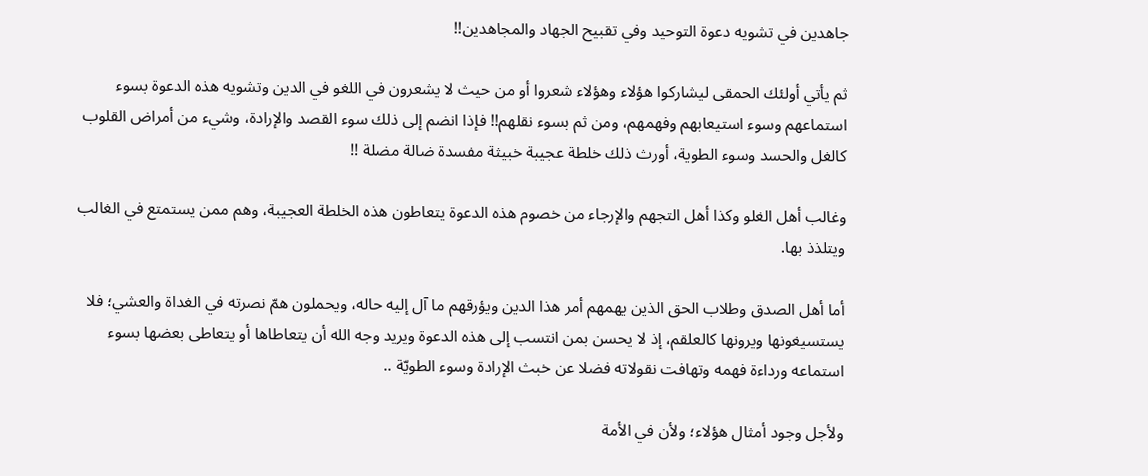جاهدين في تشويه دعوة التوحيد وفي تقبيح الجهاد والمجاهدين!!

ثم يأتي أولئك الحمقى ليشاركوا هؤلاء وهؤلاء شعروا أو من حيث لا يشعرون في اللغو في الدين وتشويه هذه الدعوة بسوء استماعهم وسوء استيعابهم وفهمهم، ومن ثم بسوء نقلهم!! فإذا انضم إلى ذلك سوء القصد والإرادة، وشيء من أمراض القلوب كالغل والحسد وسوء الطوية، أورث ذلك خلطة عجيبة خبيثة مفسدة ضالة مضلة !!

وغالب أهل الغلو وكذا أهل التجهم والإرجاء من خصوم هذه الدعوة يتعاطون هذه الخلطة العجيبة، وهم ممن يستمتع في الغالب ويتلذذ بها.

أما أهل الصدق وطلاب الحق الذين يهمهم أمر هذا الدين ويؤرقهم ما آل إليه حاله، ويحملون همّ نصرته في الغداة والعشي؛ فلا يستسيغونها ويرونها كالعلقم، إذ لا يحسن بمن انتسب إلى هذه الدعوة ويريد وجه الله أن يتعاطاها أو يتعاطى بعضها بسوء استماعه ورداءة فهمه وتهافت نقولاته فضلا عن خبث الإرادة وسوء الطويّة ..

ولأجل وجود أمثال هؤلاء؛ ولأن في الأمة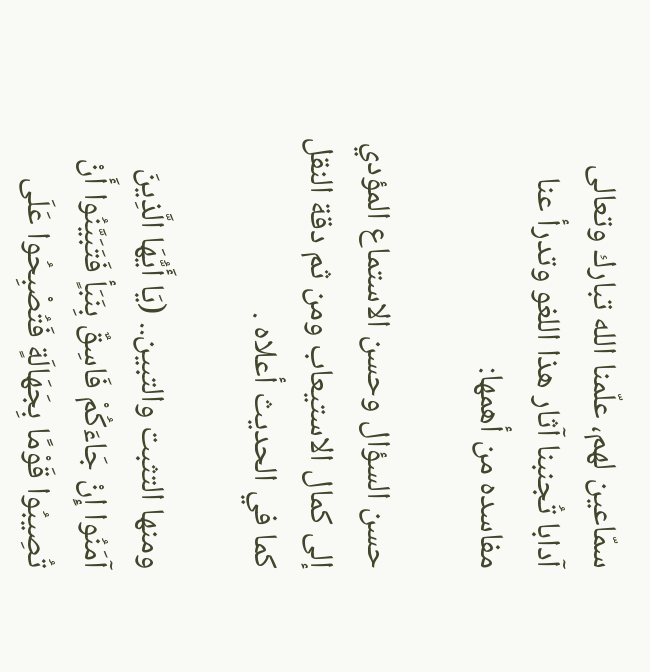سمّاعين لهم، علّمنا الله تبارك وتعالى آدابا تُجنبنا آثار هذا اللغو وتدرأ عنا مفاسده من أهمها:

حسن السؤال وحسن الاستماع المؤدي إلى كمال الاستيعاب ومن ثم دقة النقل كما في الحديث أعلاه .

ومنها التثبت والتبين.. (يَا أَيُّهَا الَّذِينَ آمَنُوا إِنْ جَاءَكُمْ فَاسِقٌ بِنَبَأٍ فَتَبَيَّنُوا أَنْ تُصِيبُوا قَوْمًا بِجَهَالَةٍ فَتُصْبِحُوا عَلَى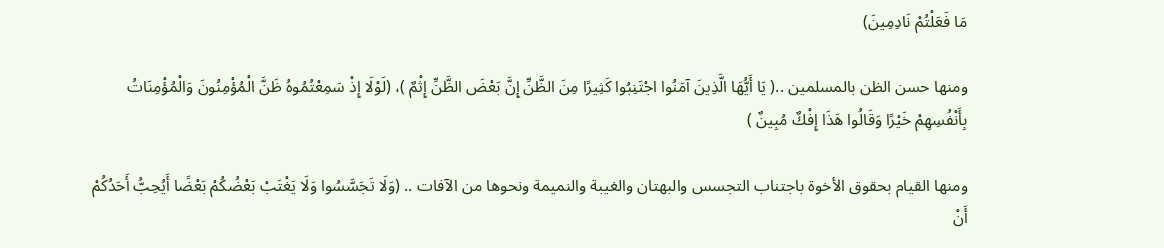مَا فَعَلْتُمْ نَادِمِينَ)

ومنها حسن الظن بالمسلمين ..( يَا أَيُّهَا الَّذِينَ آمَنُوا اجْتَنِبُوا كَثِيرًا مِنَ الظَّنِّ إِنَّ بَعْضَ الظَّنِّ إِثْمٌ )، (لَوْلَا إِذْ سَمِعْتُمُوهُ ظَنَّ الْمُؤْمِنُونَ وَالْمُؤْمِنَاتُ بِأَنْفُسِهِمْ خَيْرًا وَقَالُوا هَذَا إِفْكٌ مُبِينٌ )

ومنها القيام بحقوق الأخوة باجتناب التجسس والبهتان والغيبة والنميمة ونحوها من الآفات .. (وَلَا تَجَسَّسُوا وَلَا يَغْتَبْ بَعْضُكُمْ بَعْضًا أَيُحِبُّ أَحَدُكُمْ أَنْ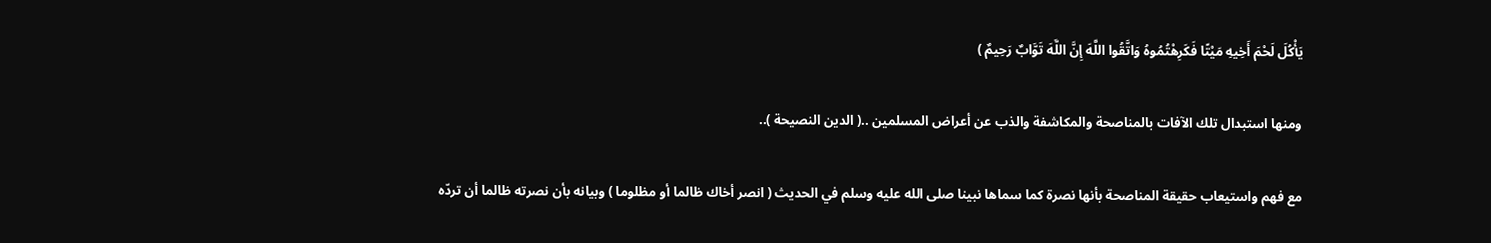يَأْكُلَ لَحْمَ أَخِيهِ مَيْتًا فَكَرِهْتُمُوهُ وَاتَّقُوا اللَّهَ إِنَّ اللَّهَ تَوَّابٌ رَحِيمٌ )

ومنها استبدال تلك الآفات بالمناصحة والمكاشفة والذب عن أعراض المسلمين ..( الدين النصيحة )..

مع فهم واستيعاب حقيقة المناصحة بأنها نصرة كما سماها نبينا صلى الله عليه وسلم في الحديث ( انصر أخاك ظالما أو مظلوما ) وبيانه بأن نصرته ظالما أن تردّه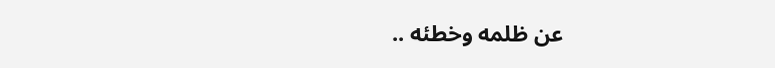عن ظلمه وخطئه ..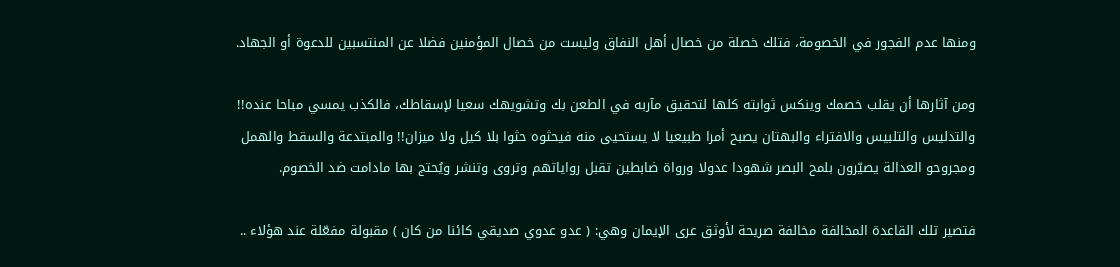ومنها عدم الفجور في الخصومة، فتلك خصلة من خصال أهل النفاق وليست من خصال المؤمنين فضلا عن المنتسبين للدعوة أو الجهاد.

ومن آثارها أن يقلب خصمك وينكس ثوابته كلها لتحقيق مآربه في الطعن بك وتشويهك سعيا لإسقاطك، فالكذب يمسي مباحا عنده!! والتدليس والتلبيس والافتراء والبهتان يصبح أمرا طبيعيا لا يستحيى منه فيحثوه حثوا بلا كيل ولا ميزان!! والمبتدعة والسقط والهمل ومجروحو العدالة يصيّرون بلمح البصر شهودا عدولا ورواة ضابطين تقبل رواياتهم وتروى وتنشر ويُحتج بها مادامت ضد الخصوم.

فتصير تلك القاعدة المخالفة مخالفة صريحة لأوثق عرى الإيمان وهي: ( عدو عدوي صديقي كائنا من كان ) مقبولة مفعّلة عند هؤلاء ..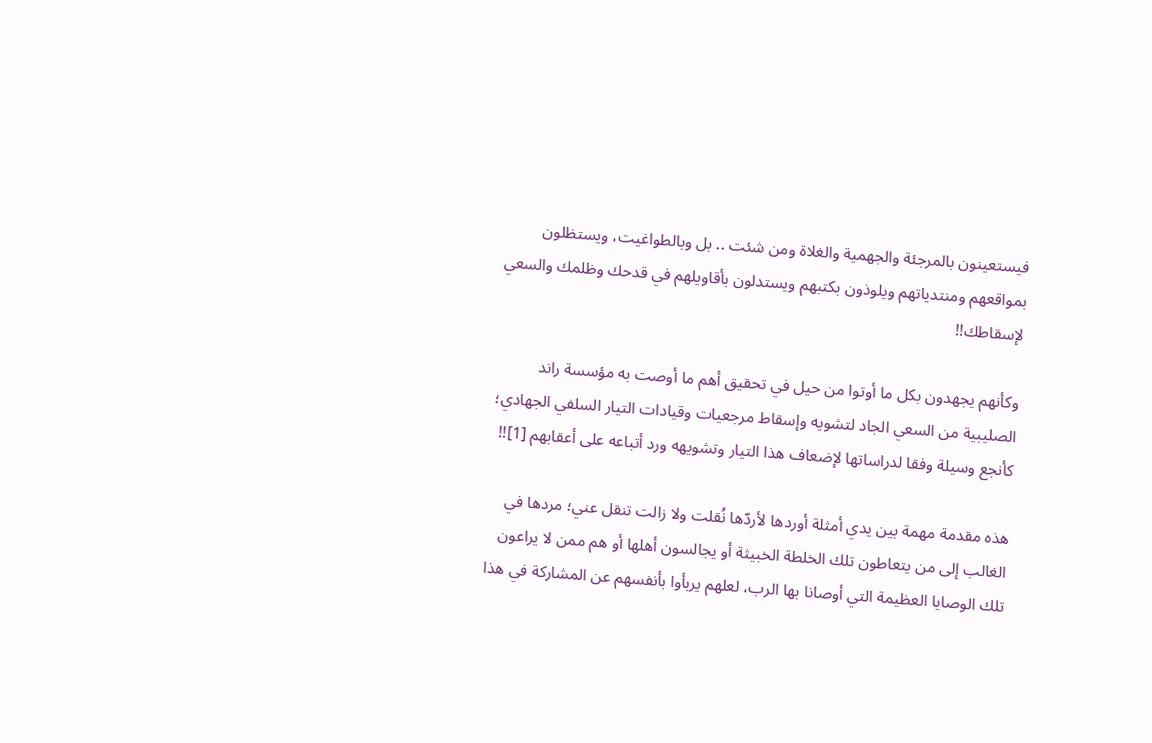فيستعينون بالمرجئة والجهمية والغلاة ومن شئت .. بل وبالطواغيت، ويستظلون بمواقعهم ومنتدياتهم ويلوذون بكتبهم ويستدلون بأقاويلهم في قدحك وظلمك والسعي لإسقاطك!!

وكأنهم يجهدون بكل ما أوتوا من حيل في تحقيق أهم ما أوصت به مؤسسة راند الصليبية من السعي الجاد لتشويه وإسقاط مرجعيات وقيادات التيار السلفي الجهادي؛ كأنجع وسيلة وفقا لدراساتها لإضعاف هذا التيار وتشويهه ورد أتباعه على أعقابهم [1]!!

هذه مقدمة مهمة بين يدي أمثلة أوردها لأردّها نُقلت ولا زالت تنقل عني؛ مردها في الغالب إلى من يتعاطون تلك الخلطة الخبيثة أو يجالسون أهلها أو هم ممن لا يراعون تلك الوصايا العظيمة التي أوصانا بها الرب، لعلهم يربأوا بأنفسهم عن المشاركة في هذا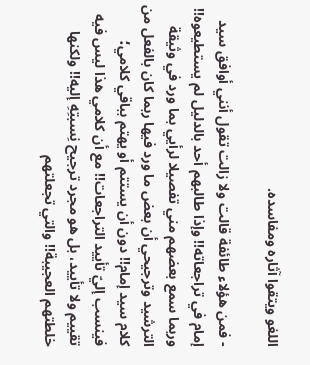اللغو ويتقوا آثاره ومفاسده.

- فمن هؤلاء طائفة قالت ولا زالت تقول أنني أوافق سيد إمام في تراجعاته!! وإذا طالبهم أحد بالدليل لم يستطيعوه!! وربما سمع بعضهم مني تفصيلا لرأيي بما ورد في وثيقة الترشيد وترجيحي أن بعض ما ورد فيها ربما كان بالفعل من كلام سيد إمام!! دون أن يستتم أو يهتم بباقي كلامي؛ فينسب إليّ تأييد التراجعات!! مع أن كلامي هذا ليس فيه تقييم ولا تأييد، بل هو مجرد ترجيح نِسبتِهِ إليه!! ولكنها خلطتهم العجيبة!! والتي تجعلتهم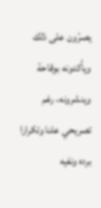يصرّون على ذلك ويأكدونه بوقاحة وينشرونه، رغم تصريحي علنا وتكرارا برده ونفيه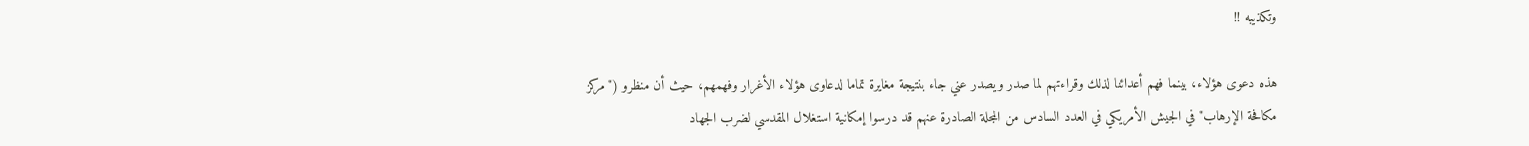وتكذيبه !!

هذه دعوى هؤلاء، بينما فهم أعدائنا لذلك وقراءتهم لما صدر ويصدر عني جاء بنتيجة مغايرة تماما لدعاوى هؤلاء الأغرار وفهمهم، حيث أن منظرو ("مركز مكافحة الإرهاب" في الجيش الأمريكي في العدد السادس من المجلة الصادرة عنهم قد درسوا إمكانية استغلال المقدسي لضرب الجهاد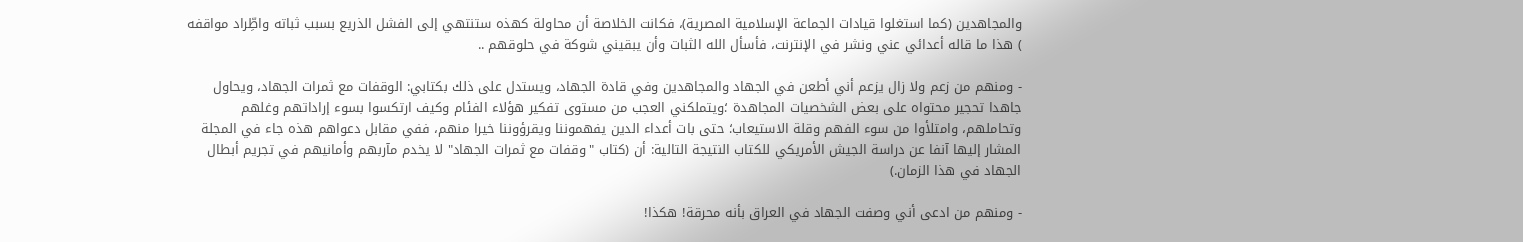والمجاهدين (كما استغلوا قيادات الجماعة الإسلامية المصرية)، فكانت الخلاصة أن محاولة كهذه ستنتهي إلى الفشل الذريع بسبب ثباته واطِّراد مواقفه ) هذا ما قاله أعدائي عني ونشر في الإنترنت، فأسأل الله الثبات وأن يبقيني شوكة في حلوقهم ..

- ومنهم من زعم ولا زال يزعم أني أطعن في الجهاد والمجاهدين وفي قادة الجهاد، ويستدل على ذلك بكتابي: الوقفات مع ثمرات الجهاد، ويحاول جاهدا تحجير محتواه على بعض الشخصيات المجاهدة ؛ويتملكني العجب من مستوى تفكير هؤلاء الفئام وكيف ارتكسوا بسوء إراداتهم وغلهم وتحاملهم، وامتلأوا من سوء الفهم وقلة الاستيعاب؛ حتى بات أعداء الدين يفهموننا ويقرؤوننا خيرا منهم، ففي مقابل دعواهم هذه جاء في المجلة المشار إليها آنفا عن دراسة الجيش الأمريكي للكتاب النتيجة التالية: أن (كتاب "وقفات مع ثمرات الجهاد" لا يخدم مآربهم وأمانيهم في تجريم أبطال الجهاد في هذا الزمان.)

- ومنهم من ادعى أني وصفت الجهاد في العراق بأنه محرقة! هكذا!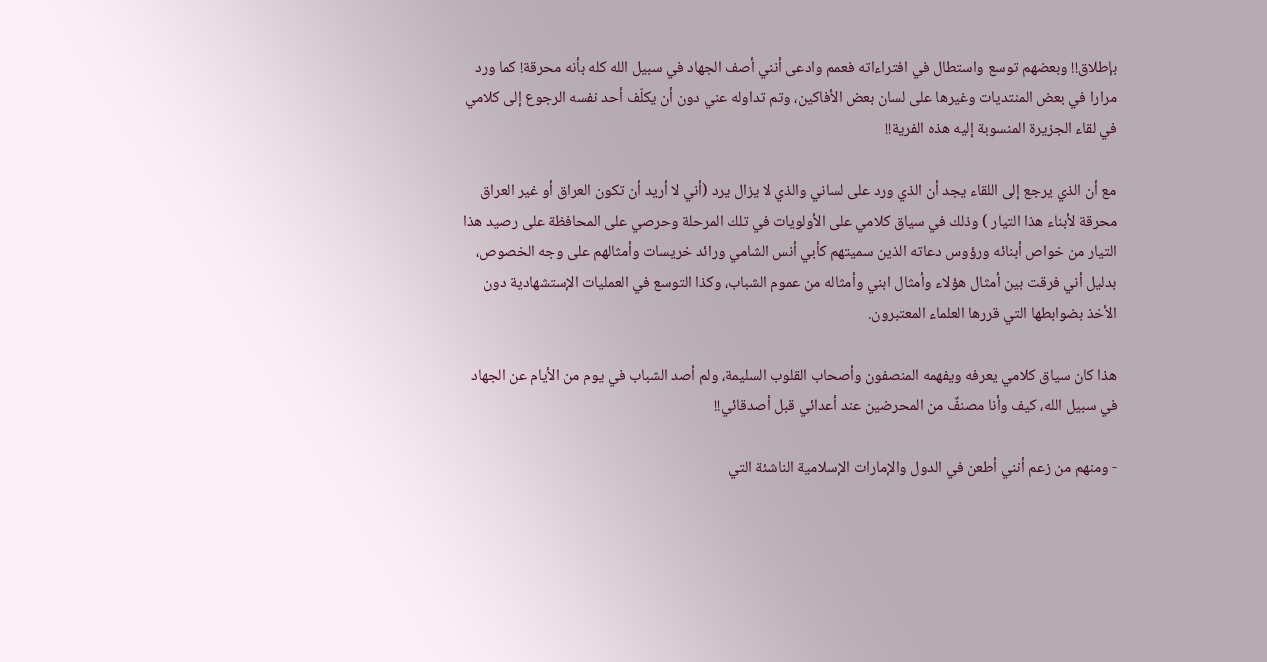بإطلاق!! وبعضهم توسع واستطال في افتراءاته فعمم وادعى أنني أصف الجهاد في سبيل الله كله بأنه محرقة! كما ورد مرارا في بعض المنتديات وغيرها على لسان بعض الأفاكين، وتم تداوله عني دون أن يكلّف أحد نفسه الرجوع إلى كلامي في لقاء الجزيرة المنسوبة إليه هذه الفرية!!

مع أن الذي يرجع إلى اللقاء يجد أن الذي ورد على لساني والذي لا يزال يرد (أني لا أريد أن تكون العراق أو غير العراق محرقة لأبناء هذا التيار ) وذلك في سياق كلامي على الأولويات في تلك المرحلة وحرصي على المحافظة على رصيد هذا التيار من خواص أبنائه ورؤوس دعاته الذين سميتهم كأبي أنس الشامي ورائد خريسات وأمثالهم على وجه الخصوص، بدليل أني فرقت بين أمثال هؤلاء وأمثال ابني وأمثاله من عموم الشباب، وكذا التوسع في العمليات الإستشهادية دون الأخذ بضوابطها التي قررها العلماء المعتبرون.

هذا كان سياق كلامي يعرفه ويفهمه المنصفون وأصحاب القلوب السليمة، ولم أصد الشباب في يوم من الأيام عن الجهاد في سبيل الله، كيف وأنا مصنفٌ من المحرضين عند أعدائي قبل أصدقائي!!

- ومنهم من زعم أنني أطعن في الدول والإمارات الإسلامية الناشئة التي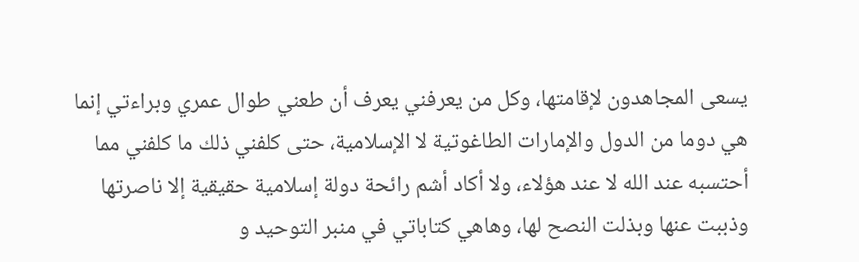يسعى المجاهدون لإقامتها، وكل من يعرفني يعرف أن طعني طوال عمري وبراءتي إنما هي دوما من الدول والإمارات الطاغوتية لا الإسلامية، حتى كلفني ذلك ما كلفني مما أحتسبه عند الله لا عند هؤلاء، ولا أكاد أشم رائحة دولة إسلامية حقيقية إلا ناصرتها وذببت عنها وبذلت النصح لها، وهاهي كتاباتي في منبر التوحيد و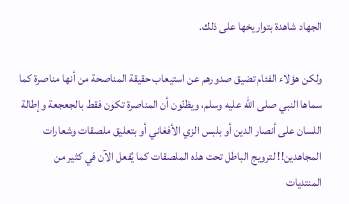الجهاد شاهدة بتواريخها على ذلك.

ولكن هؤلاء الفئام تضيق صدورهم عن استيعاب حقيقة المناصحة من أنها مناصرة كما سماها النبي صلى الله عليه وسلم، ويظنّون أن المناصرة تكون فقط بالجعجعة وإطالة اللسان على أنصار الدين أو بلبس الزي الأفغاني أو بتعليق ملصقات وشعارات المجاهدين!! لترويج الباطل تحت هذه الملصقات كما يُفعل الآن في كثير من المنتديات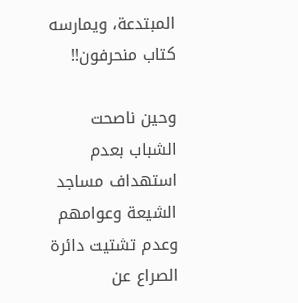المبتدعة، ويمارسه كتاب منحرفون!!

وحين ناصحت الشباب بعدم استهداف مساجد الشيعة وعوامهم وعدم تشتيت دائرة الصراع عن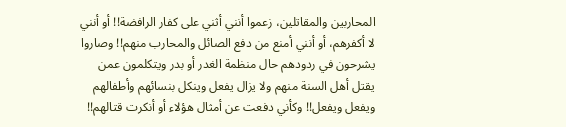المحاربين والمقاتلين، زعموا أنني أثني على كفار الرافضة!! أو أنني لا أكفرهم، أو أنني أمنع من دفع الصائل والمحارب منهم!! وصاروا يشرحون في ردودهم حال منظمة الغدر أو بدر ويتكلمون عمن يقتل أهل السنة منهم ولا يزال يفعل وينكل بنسائهم وأطفالهم ويفعل ويفعل!! وكأني دفعت عن أمثال هؤلاء أو أنكرت قتالهم!!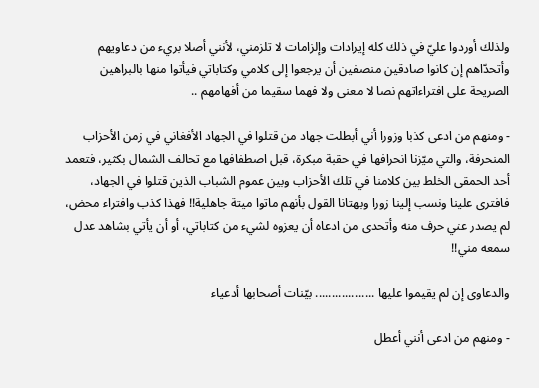ولذلك أوردوا عليّ في ذلك كله إيرادات وإلزامات لا تلزمني، لأنني أصلا بريء من دعاويهم وأتحدّاهم إن كانوا صادقين منصفين أن يرجعوا إلى كلامي وكتاباتي فيأتوا منها بالبراهين الصريحة على افتراءاتهم نصا لا معنى ولا فهما سقيما من أفهامهم ..

- ومنهم من ادعى كذبا وزورا أني أبطلت جهاد من قتلوا في الجهاد الأفغاني في زمن الأحزاب المنحرفة، والتي ميّزنا انحرافها في حقبة مبكرة، قبل اصطفافها مع تحالف الشمال بكثير، فتعمد أحد الحمقى الخلط بين كلامنا في تلك الأحزاب وبين عموم الشباب الذين قتلوا في الجهاد، فافترى علينا ونسب إلينا زورا وبهتانا القول بأنهم ماتوا ميتة جاهلية!! فهذا كذب وافتراء محض، لم يصدر عني حرف منه وأتحدى من ادعاه أن يعزوه لشيء من كتاباتي، أو أن يأتي بشاهد عدل سمعه مني!!

والدعاوى إن لم يقيموا عليها .................. بيّنات أصحابها أدعياء

- ومنهم من ادعى أنني أعطل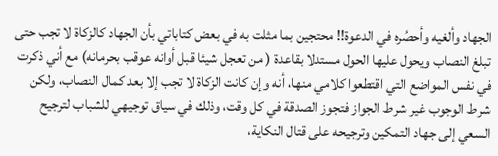الجهاد وألغيه وأحصُره في الدعوة!! محتجين بما مثلت به في بعض كتاباتي بأن الجهاد كالزكاة لا تجب حتى تبلغ النصاب ويحول عليها الحول مستدلا بقاعدة ( من تعجل شيئا قبل أوانه عوقب بحرمانه) مع أني ذكرت في نفس المواضع التي اقتطعوا كلامي منها، أنه وإن كانت الزكاة لا تجب إلا بعد كمال النصاب، ولكن شرط الوجوب غير شرط الجواز فتجوز الصدقة في كل وقت، وذلك في سياق توجيهي للشباب لترجيح السعي إلى جهاد التمكين وترجيحه على قتال النكاية،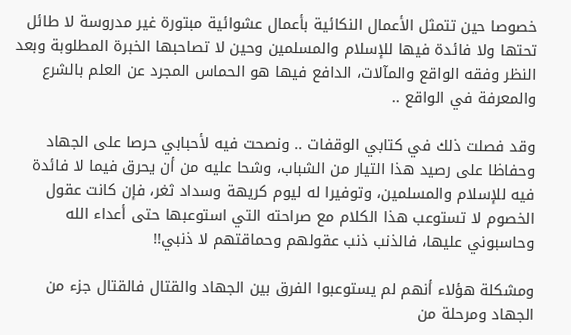خصوصا حين تتمثل الأعمال النكائية بأعمال عشوائية مبتورة غير مدروسة لا طائل تحتها ولا فائدة فيها للإسلام والمسلمين وحين لا تصاحبها الخبرة المطلوبة وبعد النظر وفقه الواقع والمآلات، الدافع فيها هو الحماس المجرد عن العلم بالشرع والمعرفة في الواقع ..

وقد فصلت ذلك في كتابي الوقفات .. ونصحت فيه لأحبابي حرصا على الجهاد وحفاظا على رصيد هذا التيار من الشباب، وشحا عليه من أن يحرق فيما لا فائدة فيه للإسلام والمسلمين، وتوفيرا له ليوم كريهة وسداد ثغر، فإن كانت عقول الخصوم لا تستوعب هذا الكلام مع صراحته التي استوعبها حتى أعداء الله وحاسبوني عليها، فالذنب ذنب عقولهم وحماقتهم لا ذنبي!!

ومشكلة هؤلاء أنهم لم يستوعبوا الفرق بين الجهاد والقتال فالقتال جزء من الجهاد ومرحلة من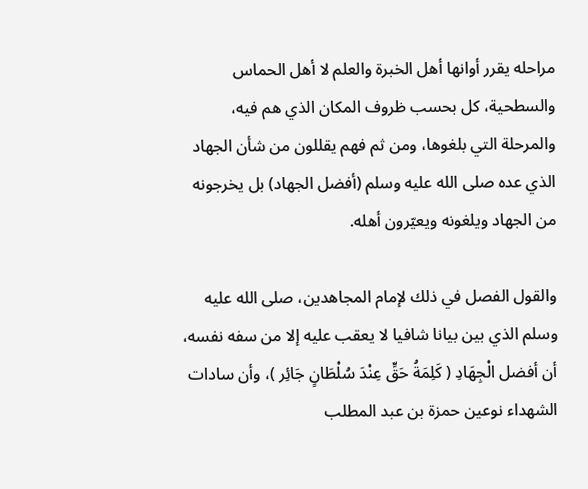مراحله يقرر أوانها أهل الخبرة والعلم لا أهل الحماس والسطحية، كل بحسب ظروف المكان الذي هم فيه، والمرحلة التي بلغوها، ومن ثم فهم يقللون من شأن الجهاد الذي عده صلى الله عليه وسلم (أفضل الجهاد) بل يخرجونه من الجهاد ويلغونه ويعيّرون أهله.

والقول الفصل في ذلك لإمام المجاهدين، صلى الله عليه وسلم الذي بين بيانا شافيا لا يعقب عليه إلا من سفه نفسه، أن أفضل الْجِهَادِ ( كَلِمَةُ حَقٍّ عِنْدَ سُلْطَانٍ جَائِر )، وأن سادات الشهداء نوعين حمزة بن عبد المطلب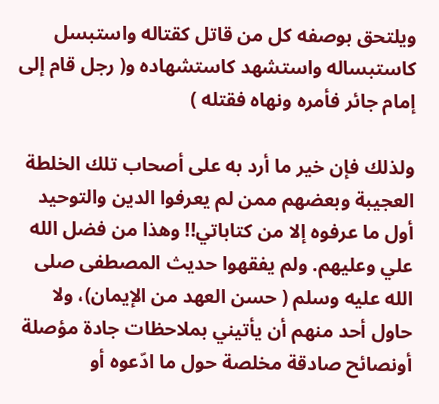ويلتحق بوصفه كل من قاتل كقتاله واستبسل كاستبساله واستشهد كاستشهاده و( رجل قام إلى إمام جائر فأمره ونهاه فقتله )

ولذلك فإن خير ما أرد به على أصحاب تلك الخلطة العجيبة وبعضهم ممن لم يعرفوا الدين والتوحيد أول ما عرفوه إلا من كتاباتي!! وهذا من فضل الله علي وعليهم. ولم يفقهوا حديث المصطفى صلى الله عليه وسلم ( حسن العهد من الإيمان)، ولا حاول أحد منهم أن يأتيني بملاحظات جادة مؤصلة أونصائح صادقة مخلصة حول ما ادّعوه أو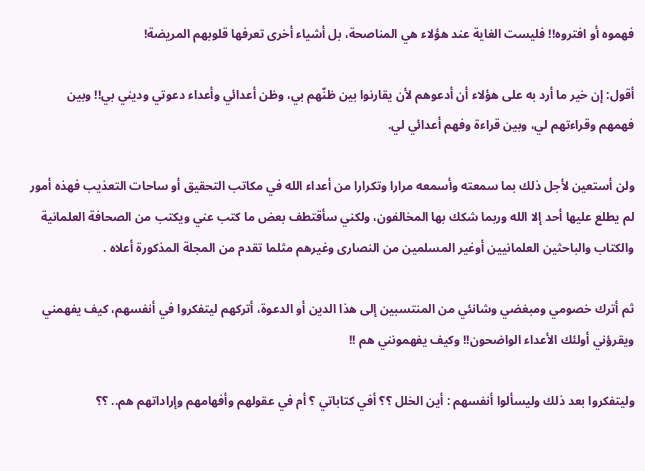فهموه أو افتروه!! فليست الغاية عند هؤلاء هي المناصحة، بل أشياء أخرى تعرفها قلوبهم المريضة!

أقول: إن خير ما أرد به على هؤلاء أن أدعوهم لأن يقارنوا بين ظنّهم بي، وظن أعدائي وأعداء دعوتي وديني بي!! وبين فهمهم وقراءتهم لي، وبين قراءة وفهم أعدائي لي.

ولن أستعين لأجل ذلك بما سمعته وأسمعه مرارا وتكرارا من أعداء الله في مكاتب التحقيق أو ساحات التعذيب فهذه أمور لم يطلع عليها أحد إلا الله وربما شكك بها المخالفون، ولكني سأقتطف بعض ما كتب عني ويكتب من الصحافة العلمانية والكتاب والباحثين العلمانيين أوغير المسلمين من النصارى وغيرهم مثلما تقدم من المجلة المذكورة أعلاه .

ثم أترك خصومي ومبغضي وشانئي من المنتسبين إلى هذا الدين أو الدعوة، أتركهم ليتفكروا في أنفسهم، كيف يفهمني ويقرؤني أولئك الأعداء الواضحون!! وكيف يفهمونني هم !!

وليتفكروا بعد ذلك وليسألوا أنفسهم : أين الخلل ؟؟ أفي كتاباتي ؟ أم في عقولهم وأفهامهم وإراداتهم هم.. ؟؟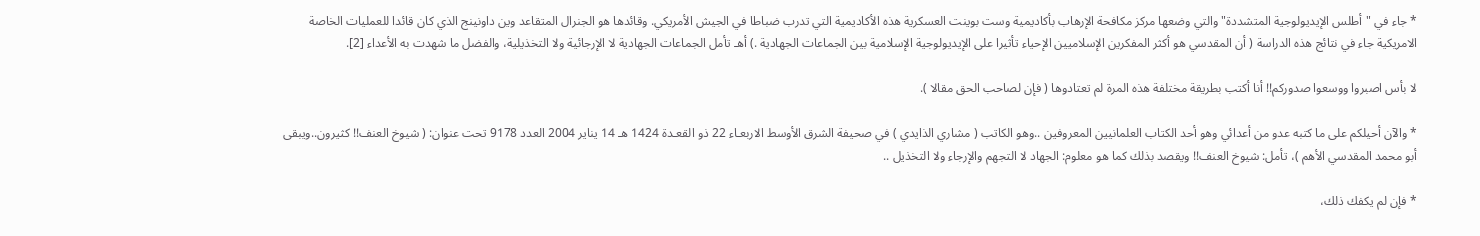* جاء في "أطلس الإيديولوجية المتشددة" والتي وضعها مركز مكافحة الإرهاب بأكاديمية وست بوينت العسكرية هذه الأكاديمية التي تدرب ضباطا في الجيش الأمريكي. وقائدها هو الجنرال المتقاعد وين داونينج الذي كان قائدا للعمليات الخاصة الامريكية جاء في نتائج هذه الدراسة ( أن المقدسي هو أكثر المفكرين الإسلاميين الإحياء تأثيرا على الإيديولوجية الإسلامية بين الجماعات الجهادية .) أهـ تأمل الجماعات الجهادية لا الإرجائية ولا التخذيلية، والفضل ما شهدت به الأعداء [2].

لا بأس اصبروا ووسعوا صدوركم!! أنا أكتب بطريقة مختلفة هذه المرة لم تعتادوها ( فإن لصاحب الحق مقالا ).

* والآن أحيلكم على ما كتبه عدو من أعدائي وهو أحد الكتاب العلمانيين المعروفين ..وهو الكاتب ( مشاري الذايدي ) في صحيفة الشرق الأوسط الاربعـاء 22 ذو القعـدة 1424 هـ 14 يناير 2004 العدد 9178 تحت عنوان: ( شيوخ العنف!! كثيرون..ويبقى أبو محمد المقدسي الأهم )، تأمل: شيوخ العنف!! ويقصد بذلك كما هو معلوم: الجهاد لا التجهم والإرجاء ولا التخذيل ..

* فإن لم يكفك ذلك،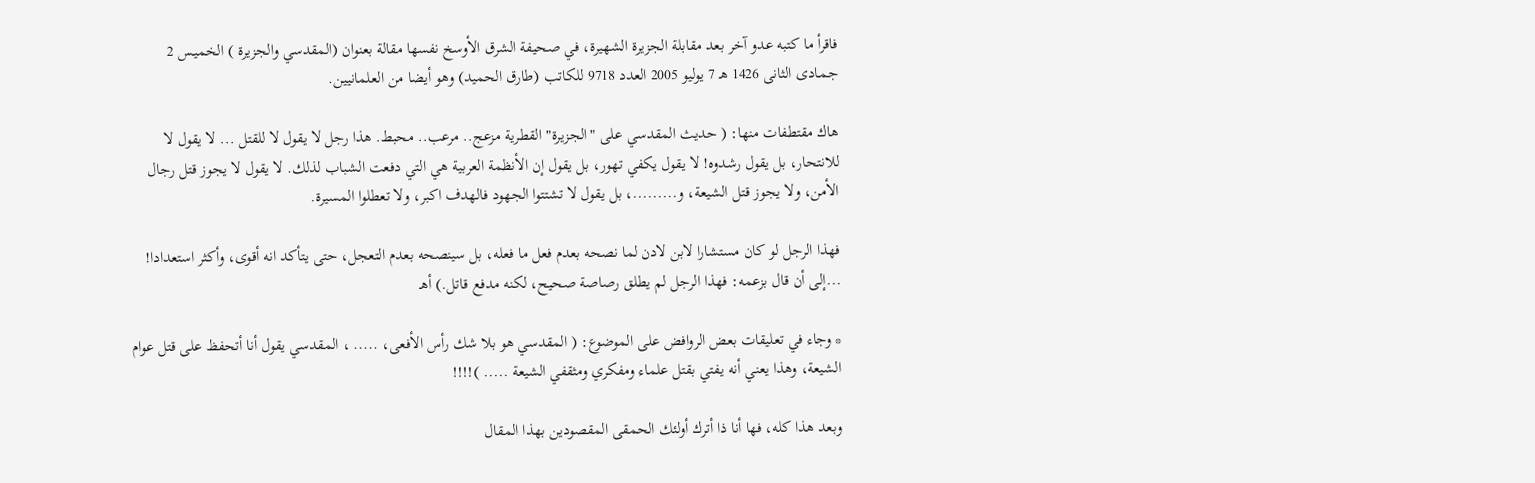فاقرأ ما كتبه عدو آخر بعد مقابلة الجزيرة الشهيرة، في صحيفة الشرق الأوسخ نفسها مقالة بعنوان (المقدسي والجزيرة ) الخميـس 2 جمـادى الثانى 1426 هـ 7 يوليو 2005 العدد 9718 للكاتب (طارق الحميد) وهو أيضا من العلمانيين.

هاك مقتطفات منها: ( حديث المقدسي على "الجزيرة" القطرية مزعج.. مرعب.. محبط. هذا رجل لا يقول لا للقتل ... لا يقول لا للانتحار، بل يقول رشدوه! لا يقول يكفي تهور، بل يقول إن الأنظمة العربية هي التي دفعت الشباب لذلك. لا يقول لا يجوز قتل رجال الأمن، ولا يجوز قتل الشيعة، و.........، بل يقول لا تشتتوا الجهود فالهدف اكبر، ولا تعطلوا المسيرة.

فهذا الرجل لو كان مستشارا لابن لادن لما نصحه بعدم فعل ما فعله، بل سينصحه بعدم التعجل، حتى يتأكد انه أقوى، وأكثر استعدادا! ...إلى أن قال بزعمه: فهذا الرجل لم يطلق رصاصة صحيح، لكنه مدفع قاتل.) أهـ

* وجاء في تعليقات بعض الروافض على الموضوع: ( المقدسي هو بلا شك رأس الأفعى، ..... ، المقدسي يقول أنا أتحفظ على قتل عوام الشيعة، وهذا يعني أنه يفتي بقتل علماء ومفكري ومثقفي الشيعة ..... )!!!!

وبعد هذا كله، فها أنا ذا أترك أولئك الحمقى المقصودين بهذا المقال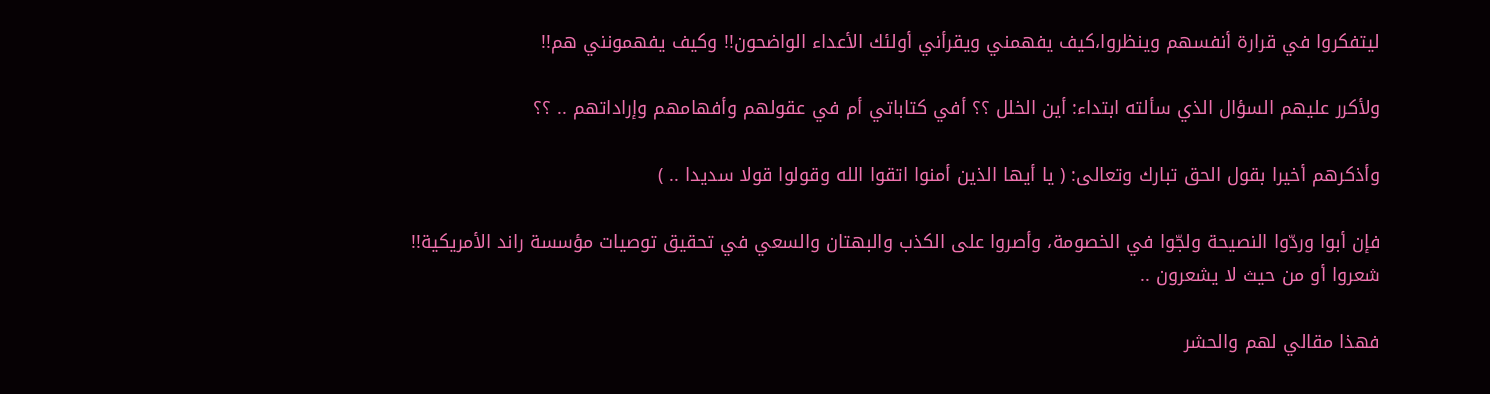ليتفكروا في قرارة أنفسهم وينظروا،كيف يفهمني ويقرأني أولئك الأعداء الواضحون!! وكيف يفهمونني هم!!

ولأكرر عليهم السؤال الذي سألته ابتداء: أين الخلل ؟؟ أفي كتاباتي أم في عقولهم وأفهامهم وإراداتهم .. ؟؟

وأذكرهم أخيرا بقول الحق تبارك وتعالى: ( يا أيها الذين أمنوا اتقوا الله وقولوا قولا سديدا .. )

فإن أبوا وردّوا النصيحة ولجّوا في الخصومة، وأصروا على الكذب والبهتان والسعي في تحقيق توصيات مؤسسة راند الأمريكية!! شعروا أو من حيث لا يشعرون ..

فهذا مقالي لهم والحشر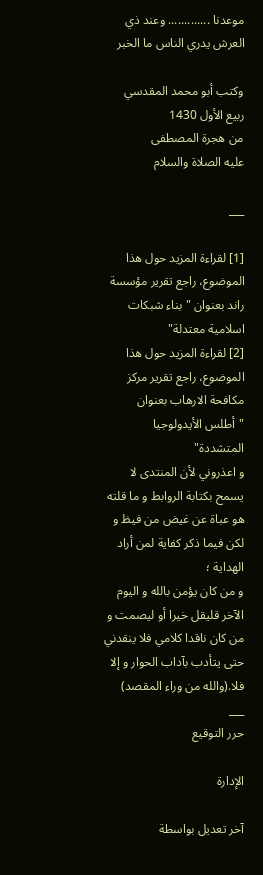موعدنا ............. وعند ذي العرش يدري الناس ما الخبر

وكتب أبو محمد المقدسي
ربيع الأول 1430
من هجرة المصطفى
عليه الصلاة والسلام

___

[1] لقراءة المزيد حول هذا الموضوع، راجع تقرير مؤسسة راند بعنوان "بناء شبكات اسلامية معتدلة"
[2] لقراءة المزيد حول هذا الموضوع، راجع تقرير مركز مكافحة الارهاب بعنوان "أطلس الأيدولوجيا المتشددة"
و اعذروني لأن المنتدى لا يسمح بكتابة الروابط و ما قلته هو عباة عن غيض من فيظ و لكن فيما ذكر كفاية لمن أراد الهداية ؛
و من كان يؤمن بالله و اليوم الآخر قليقل خيرا أو ليصمت و من كان ناقدا كلامي فلا ينقدني حتى يتأدب بآداب الحوار و إلا فلا.(والله من وراء المقصد)
___
حرر التوقيع

الإدارة

آخر تعديل بواسطة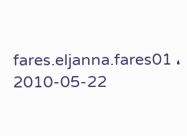fares.eljanna.fares01 ، 2010-05-22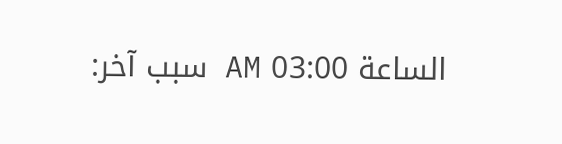الساعة 03:00 AM سبب آخر: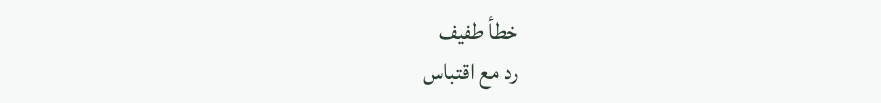خطأ طفيف
رد مع اقتباس